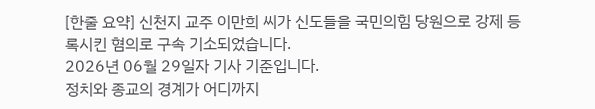[한줄 요약] 신천지 교주 이만희 씨가 신도들을 국민의힘 당원으로 강제 등록시킨 혐의로 구속 기소되었습니다.
2026년 06월 29일자 기사 기준입니다.
정치와 종교의 경계가 어디까지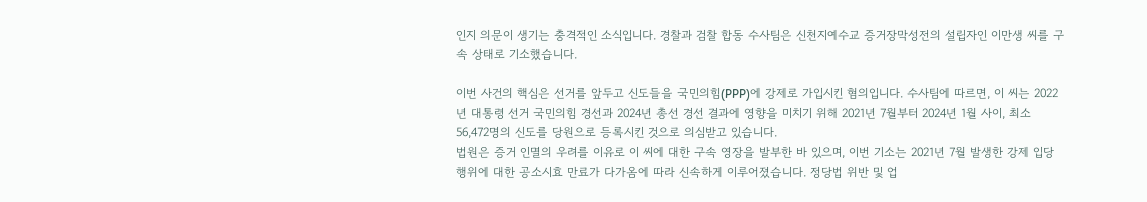인지 의문이 생기는 충격적인 소식입니다. 경찰과 검찰 합동 수사팀은 신천지예수교 증거장막성전의 설립자인 이만생 씨를 구속 상태로 기소했습니다.

이번 사건의 핵심은 선거를 앞두고 신도들을 국민의힘(PPP)에 강제로 가입시킨 혐의입니다. 수사팀에 따르면, 이 씨는 2022년 대통령 선거 국민의힘 경선과 2024년 총선 경선 결과에 영향을 미치기 위해 2021년 7월부터 2024년 1월 사이, 최소 56,472명의 신도를 당원으로 등록시킨 것으로 의심받고 있습니다.
법원은 증거 인멸의 우려를 이유로 이 씨에 대한 구속 영장을 발부한 바 있으며, 이번 기소는 2021년 7월 발생한 강제 입당 행위에 대한 공소시효 만료가 다가옴에 따라 신속하게 이루어졌습니다. 정당법 위반 및 업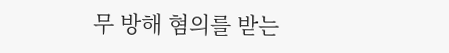무 방해 혐의를 받는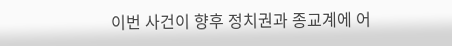이번 사건이 향후 정치권과 종교계에 어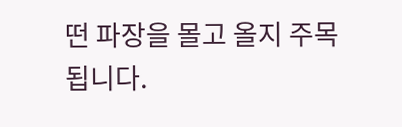떤 파장을 몰고 올지 주목됩니다.